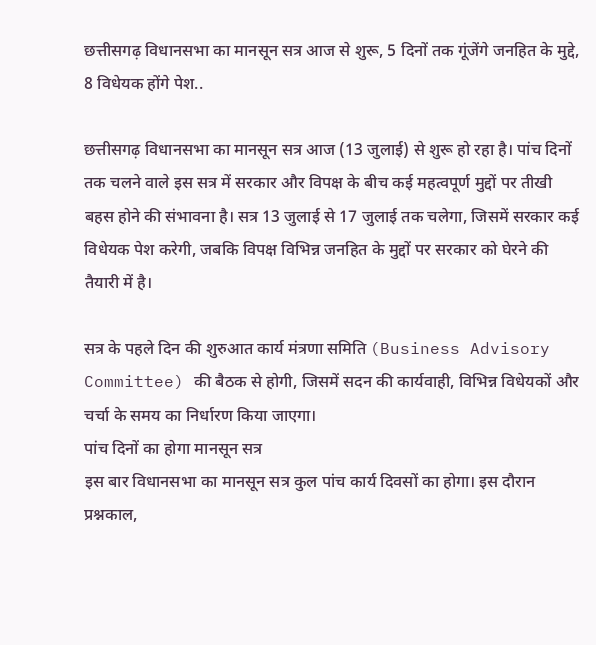छत्तीसगढ़ विधानसभा का मानसून सत्र आज से शुरू, 5 दिनों तक गूंजेंगे जनहित के मुद्दे, 8 विधेयक होंगे पेश..

छत्तीसगढ़ विधानसभा का मानसून सत्र आज (13 जुलाई) से शुरू हो रहा है। पांच दिनों तक चलने वाले इस सत्र में सरकार और विपक्ष के बीच कई महत्वपूर्ण मुद्दों पर तीखी बहस होने की संभावना है। सत्र 13 जुलाई से 17 जुलाई तक चलेगा, जिसमें सरकार कई विधेयक पेश करेगी, जबकि विपक्ष विभिन्न जनहित के मुद्दों पर सरकार को घेरने की तैयारी में है।

सत्र के पहले दिन की शुरुआत कार्य मंत्रणा समिति (Business Advisory Committee) की बैठक से होगी, जिसमें सदन की कार्यवाही, विभिन्न विधेयकों और चर्चा के समय का निर्धारण किया जाएगा।
पांच दिनों का होगा मानसून सत्र
इस बार विधानसभा का मानसून सत्र कुल पांच कार्य दिवसों का होगा। इस दौरान प्रश्नकाल,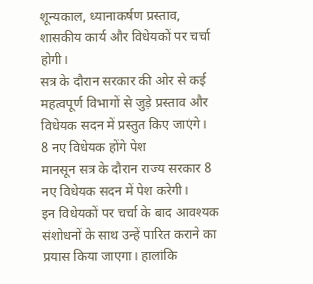शून्यकाल, ध्यानाकर्षण प्रस्ताव, शासकीय कार्य और विधेयकों पर चर्चा होगी।
सत्र के दौरान सरकार की ओर से कई महत्वपूर्ण विभागों से जुड़े प्रस्ताव और विधेयक सदन में प्रस्तुत किए जाएंगे।
8 नए विधेयक होंगे पेश
मानसून सत्र के दौरान राज्य सरकार 8 नए विधेयक सदन में पेश करेगी।
इन विधेयकों पर चर्चा के बाद आवश्यक संशोधनों के साथ उन्हें पारित कराने का प्रयास किया जाएगा। हालांकि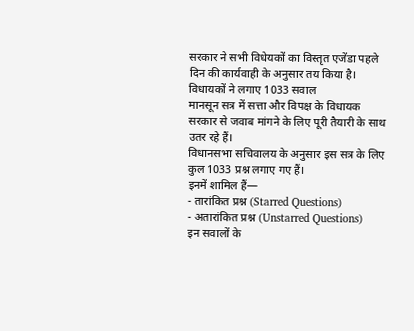सरकार ने सभी विधेयकों का विस्तृत एजेंडा पहले दिन की कार्यवाही के अनुसार तय किया है।
विधायकों ने लगाए 1033 सवाल
मानसून सत्र में सत्ता और विपक्ष के विधायक सरकार से जवाब मांगने के लिए पूरी तैयारी के साथ उतर रहे हैं।
विधानसभा सचिवालय के अनुसार इस सत्र के लिए कुल 1033 प्रश्न लगाए गए हैं।
इनमें शामिल हैं—
- तारांकित प्रश्न (Starred Questions)
- अतारांकित प्रश्न (Unstarred Questions)
इन सवालों के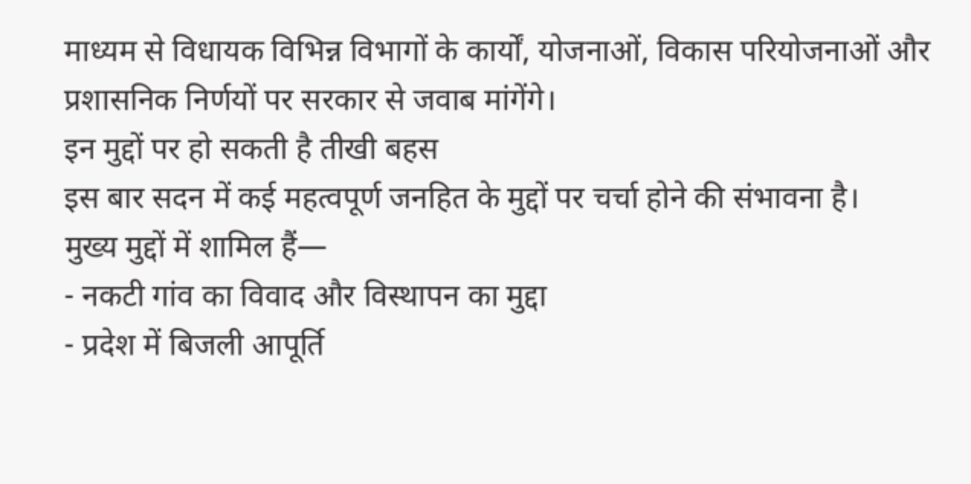माध्यम से विधायक विभिन्न विभागों के कार्यों, योजनाओं, विकास परियोजनाओं और प्रशासनिक निर्णयों पर सरकार से जवाब मांगेंगे।
इन मुद्दों पर हो सकती है तीखी बहस
इस बार सदन में कई महत्वपूर्ण जनहित के मुद्दों पर चर्चा होने की संभावना है।
मुख्य मुद्दों में शामिल हैं—
- नकटी गांव का विवाद और विस्थापन का मुद्दा
- प्रदेश में बिजली आपूर्ति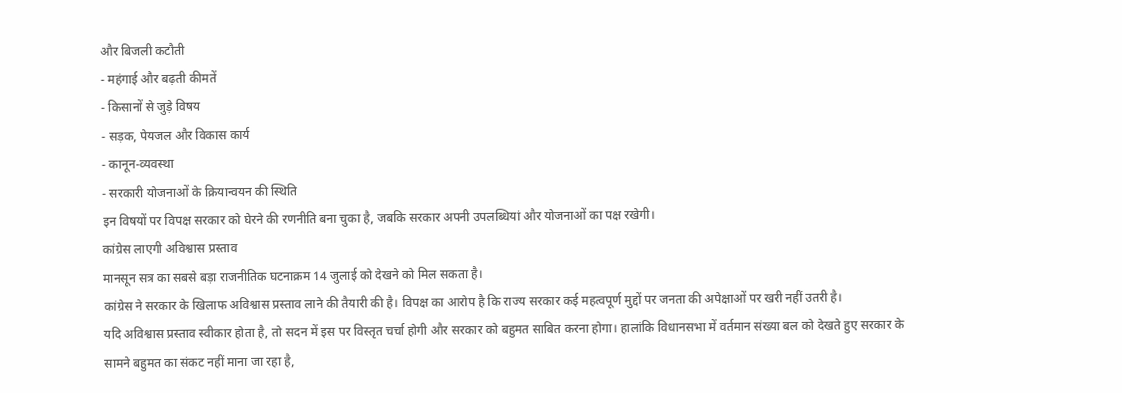और बिजली कटौती
- महंगाई और बढ़ती कीमतें
- किसानों से जुड़े विषय
- सड़क, पेयजल और विकास कार्य
- कानून-व्यवस्था
- सरकारी योजनाओं के क्रियान्वयन की स्थिति
इन विषयों पर विपक्ष सरकार को घेरने की रणनीति बना चुका है, जबकि सरकार अपनी उपलब्धियां और योजनाओं का पक्ष रखेगी।
कांग्रेस लाएगी अविश्वास प्रस्ताव
मानसून सत्र का सबसे बड़ा राजनीतिक घटनाक्रम 14 जुलाई को देखने को मिल सकता है।
कांग्रेस ने सरकार के खिलाफ अविश्वास प्रस्ताव लाने की तैयारी की है। विपक्ष का आरोप है कि राज्य सरकार कई महत्वपूर्ण मुद्दों पर जनता की अपेक्षाओं पर खरी नहीं उतरी है।
यदि अविश्वास प्रस्ताव स्वीकार होता है, तो सदन में इस पर विस्तृत चर्चा होगी और सरकार को बहुमत साबित करना होगा। हालांकि विधानसभा में वर्तमान संख्या बल को देखते हुए सरकार के सामने बहुमत का संकट नहीं माना जा रहा है,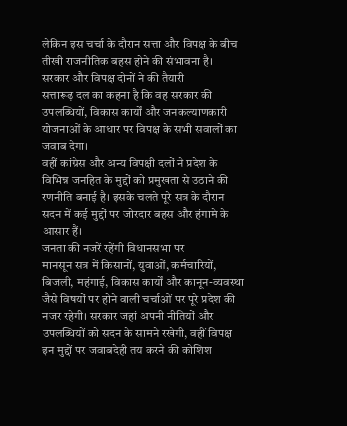लेकिन इस चर्चा के दौरान सत्ता और विपक्ष के बीच तीखी राजनीतिक बहस होने की संभावना है।
सरकार और विपक्ष दोनों ने की तैयारी
सत्तारूढ़ दल का कहना है कि वह सरकार की उपलब्धियों, विकास कार्यों और जनकल्याणकारी योजनाओं के आधार पर विपक्ष के सभी सवालों का जवाब देगा।
वहीं कांग्रेस और अन्य विपक्षी दलों ने प्रदेश के विभिन्न जनहित के मुद्दों को प्रमुखता से उठाने की रणनीति बनाई है। इसके चलते पूरे सत्र के दौरान सदन में कई मुद्दों पर जोरदार बहस और हंगामे के आसार हैं।
जनता की नजरें रहेंगी विधानसभा पर
मानसून सत्र में किसानों, युवाओं, कर्मचारियों, बिजली, महंगाई, विकास कार्यों और कानून-व्यवस्था जैसे विषयों पर होने वाली चर्चाओं पर पूरे प्रदेश की नजर रहेगी। सरकार जहां अपनी नीतियों और उपलब्धियों को सदन के सामने रखेगी, वहीं विपक्ष इन मुद्दों पर जवाबदेही तय करने की कोशिश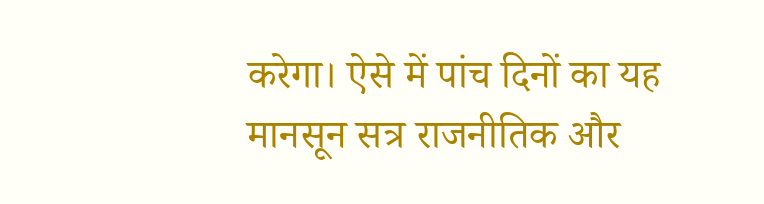करेगा। ऐसे में पांच दिनों का यह मानसून सत्र राजनीतिक और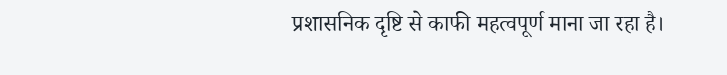प्रशासनिक दृष्टि से काफी महत्वपूर्ण माना जा रहा है।